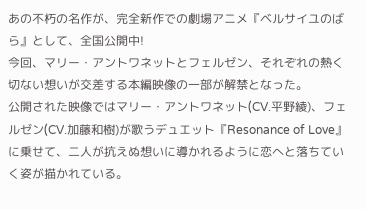あの不朽の名作が、完全新作での劇場アニメ『ベルサイユのばら』として、全国公開中!
今回、マリー・アントワネットとフェルゼン、それぞれの熱く切ない想いが交差する本編映像の一部が解禁となった。
公開された映像ではマリー・アントワネット(CV.平野綾)、フェルゼン(CV.加藤和樹)が歌うデュエット『Resonance of Love』に乗せて、二人が抗えぬ想いに導かれるように恋へと落ちていく姿が描かれている。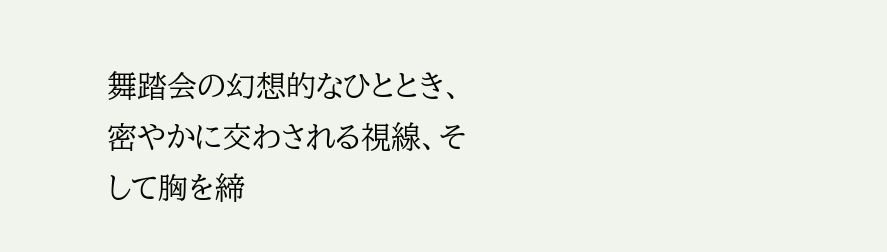舞踏会の幻想的なひととき、密やかに交わされる視線、そして胸を締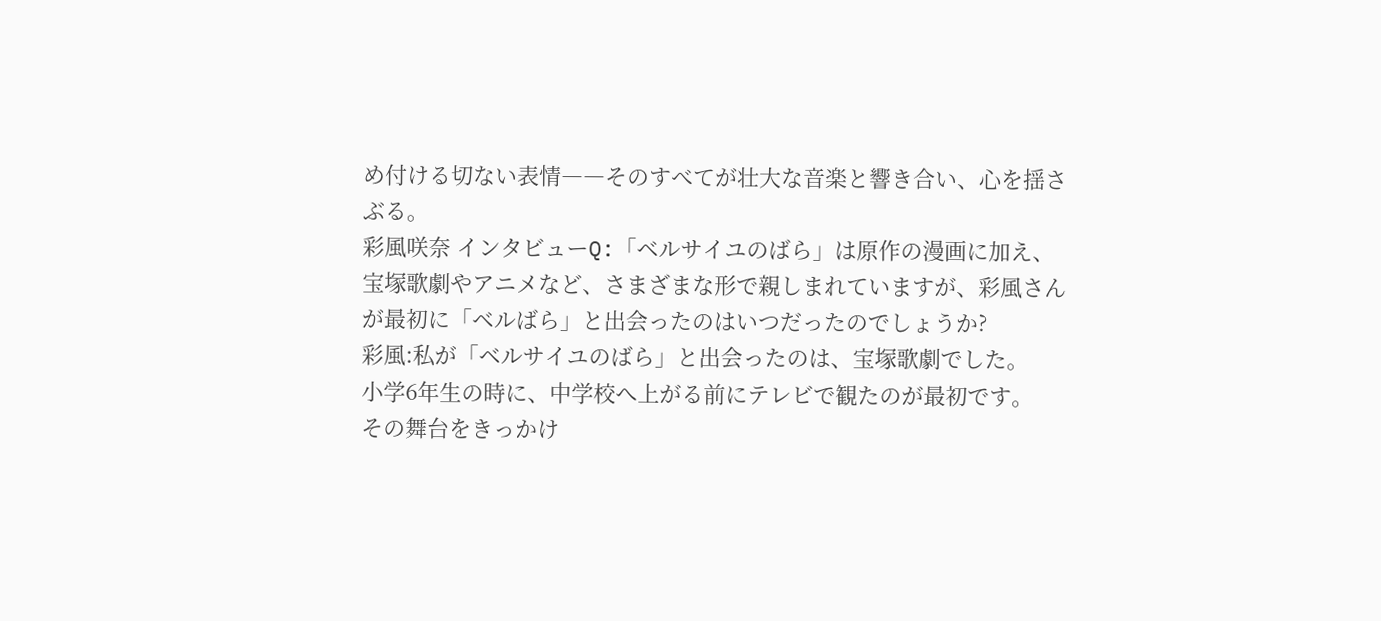め付ける切ない表情――そのすべてが壮大な音楽と響き合い、心を揺さぶる。
彩風咲奈 インタビューQ:「ベルサイユのばら」は原作の漫画に加え、宝塚歌劇やアニメなど、さまざまな形で親しまれていますが、彩風さんが最初に「ベルばら」と出会ったのはいつだったのでしょうか?
彩風:私が「ベルサイユのばら」と出会ったのは、宝塚歌劇でした。
小学6年生の時に、中学校へ上がる前にテレビで観たのが最初です。
その舞台をきっかけ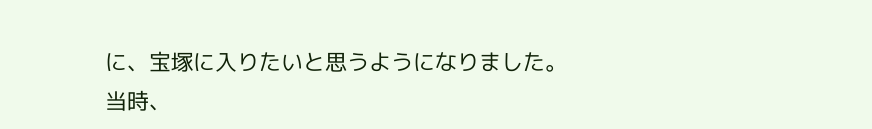に、宝塚に入りたいと思うようになりました。
当時、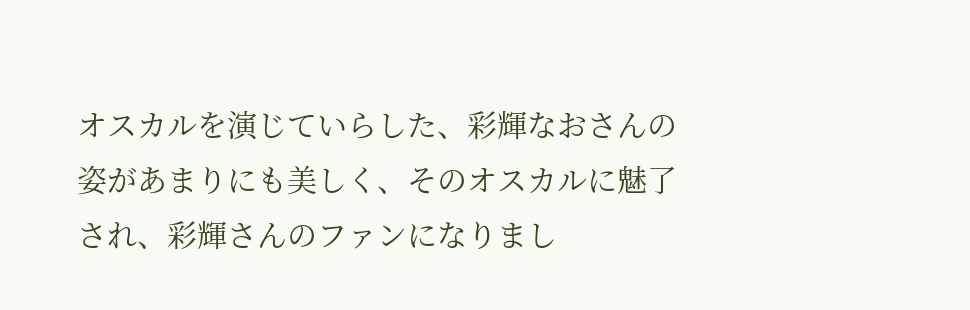オスカルを演じていらした、彩輝なおさんの姿があまりにも美しく、そのオスカルに魅了され、彩輝さんのファンになりまし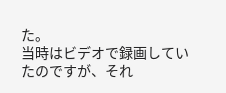た。
当時はビデオで録画していたのですが、それ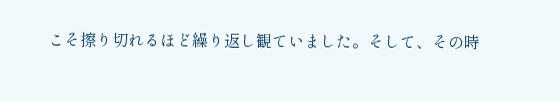こそ擦り切れるほど繰り返し観ていました。そして、その時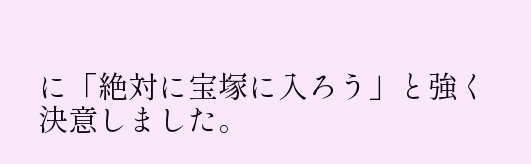に「絶対に宝塚に入ろう」と強く決意しました。